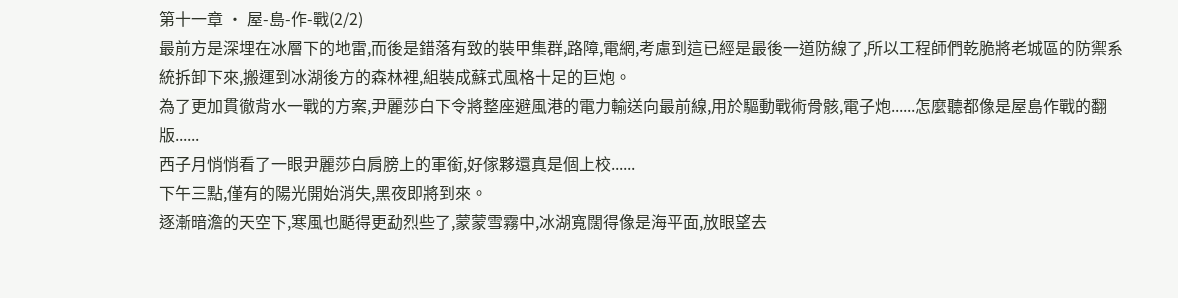第十一章 · 屋-島-作-戰(2/2)
最前方是深埋在冰層下的地雷,而後是錯落有致的裝甲集群,路障,電網,考慮到這已經是最後一道防線了,所以工程師們乾脆將老城區的防禦系統拆卸下來,搬運到冰湖後方的森林裡,組裝成蘇式風格十足的巨炮。
為了更加貫徹背水一戰的方案,尹麗莎白下令將整座避風港的電力輸送向最前線,用於驅動戰術骨骸,電子炮......怎麼聽都像是屋島作戰的翻版......
西子月悄悄看了一眼尹麗莎白肩膀上的軍銜,好傢夥還真是個上校......
下午三點,僅有的陽光開始消失,黑夜即將到來。
逐漸暗澹的天空下,寒風也颳得更勐烈些了,蒙蒙雪霧中,冰湖寬闊得像是海平面,放眼望去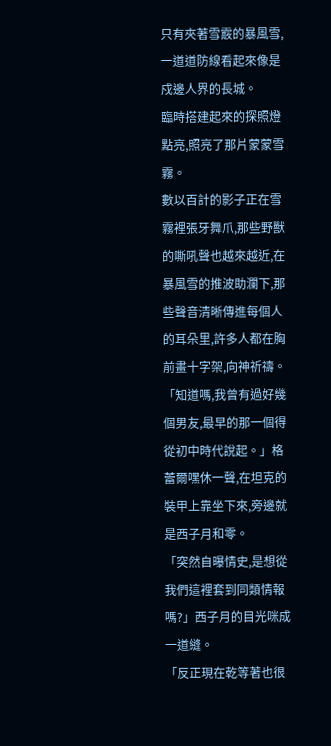只有夾著雪霰的暴風雪,一道道防線看起來像是戍邊人界的長城。
臨時搭建起來的探照燈點亮,照亮了那片蒙蒙雪霧。
數以百計的影子正在雪霧裡張牙舞爪,那些野獸的嘶吼聲也越來越近,在暴風雪的推波助瀾下,那些聲音清晰傳進每個人的耳朵里,許多人都在胸前畫十字架,向神祈禱。
「知道嗎,我曾有過好幾個男友,最早的那一個得從初中時代說起。」格蕾爾嘿休一聲,在坦克的裝甲上靠坐下來,旁邊就是西子月和零。
「突然自曝情史,是想從我們這裡套到同類情報嗎?」西子月的目光咪成一道縫。
「反正現在乾等著也很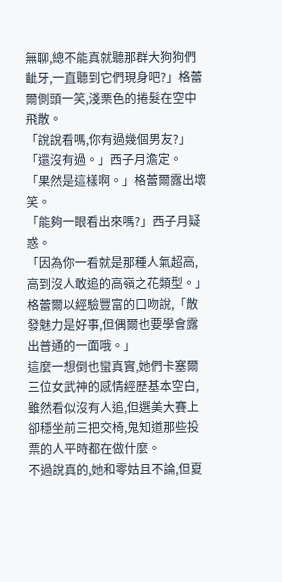無聊,總不能真就聽那群大狗狗們齜牙,一直聽到它們現身吧?」格蕾爾側頭一笑,淺栗色的捲髮在空中飛散。
「說說看嗎,你有過幾個男友?」
「還沒有過。」西子月澹定。
「果然是這樣啊。」格蕾爾露出壞笑。
「能夠一眼看出來嗎?」西子月疑惑。
「因為你一看就是那種人氣超高,高到沒人敢追的高嶺之花類型。」格蕾爾以經驗豐富的口吻說,「散發魅力是好事,但偶爾也要學會露出普通的一面哦。」
這麼一想倒也蠻真實,她們卡塞爾三位女武神的感情經歷基本空白,雖然看似沒有人追,但選美大賽上卻穩坐前三把交椅,鬼知道那些投票的人平時都在做什麼。
不過說真的,她和零姑且不論,但夏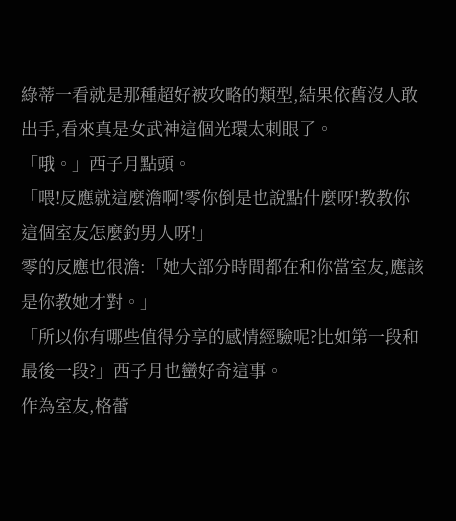綠蒂一看就是那種超好被攻略的類型,結果依舊沒人敢出手,看來真是女武神這個光環太刺眼了。
「哦。」西子月點頭。
「喂!反應就這麼澹啊!零你倒是也說點什麼呀!教教你這個室友怎麼釣男人呀!」
零的反應也很澹:「她大部分時間都在和你當室友,應該是你教她才對。」
「所以你有哪些值得分享的感情經驗呢?比如第一段和最後一段?」西子月也蠻好奇這事。
作為室友,格蕾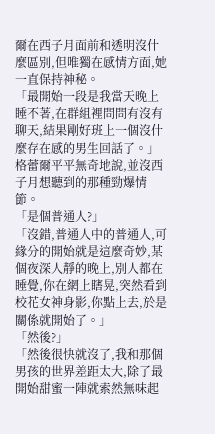爾在西子月面前和透明沒什麼區別,但唯獨在感情方面,她一直保持神秘。
「最開始一段是我當天晚上睡不著,在群組裡問問有沒有聊天,結果剛好班上一個沒什麼存在感的男生回話了。」格蕾爾平平無奇地說,並沒西子月想聽到的那種勁爆情節。
「是個普通人?」
「沒錯,普通人中的普通人,可緣分的開始就是這麼奇妙,某個夜深人靜的晚上,別人都在睡覺,你在網上瞎晃,突然看到校花女神身影,你點上去,於是關係就開始了。」
「然後?」
「然後很快就沒了,我和那個男孩的世界差距太大,除了最開始甜蜜一陣就索然無味起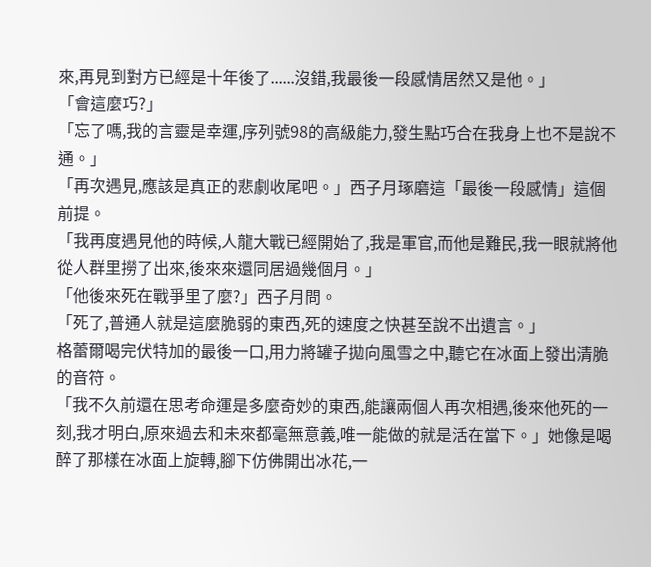來,再見到對方已經是十年後了......沒錯,我最後一段感情居然又是他。」
「會這麼巧?」
「忘了嗎,我的言靈是幸運,序列號98的高級能力,發生點巧合在我身上也不是說不通。」
「再次遇見,應該是真正的悲劇收尾吧。」西子月琢磨這「最後一段感情」這個前提。
「我再度遇見他的時候,人龍大戰已經開始了,我是軍官,而他是難民,我一眼就將他從人群里撈了出來,後來來還同居過幾個月。」
「他後來死在戰爭里了麼?」西子月問。
「死了,普通人就是這麼脆弱的東西,死的速度之快甚至說不出遺言。」
格蕾爾喝完伏特加的最後一口,用力將罐子拋向風雪之中,聽它在冰面上發出清脆的音符。
「我不久前還在思考命運是多麼奇妙的東西,能讓兩個人再次相遇,後來他死的一刻,我才明白,原來過去和未來都毫無意義,唯一能做的就是活在當下。」她像是喝醉了那樣在冰面上旋轉,腳下仿佛開出冰花,一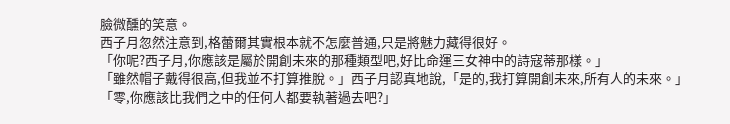臉微醺的笑意。
西子月忽然注意到,格蕾爾其實根本就不怎麼普通,只是將魅力藏得很好。
「你呢?西子月,你應該是屬於開創未來的那種類型吧,好比命運三女神中的詩寇蒂那樣。」
「雖然帽子戴得很高,但我並不打算推脫。」西子月認真地說,「是的,我打算開創未來,所有人的未來。」
「零,你應該比我們之中的任何人都要執著過去吧?」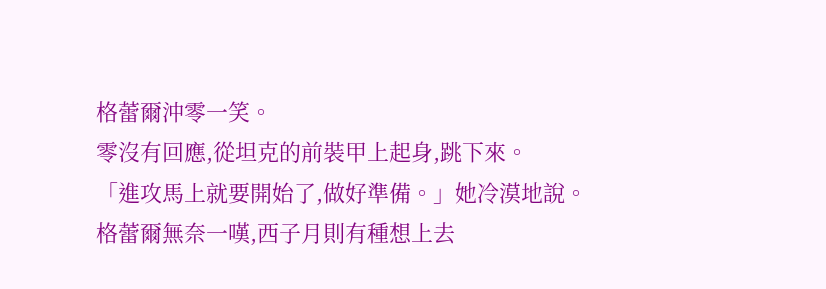格蕾爾沖零一笑。
零沒有回應,從坦克的前裝甲上起身,跳下來。
「進攻馬上就要開始了,做好準備。」她冷漠地說。
格蕾爾無奈一嘆,西子月則有種想上去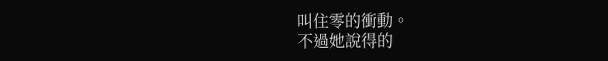叫住零的衝動。
不過她說得的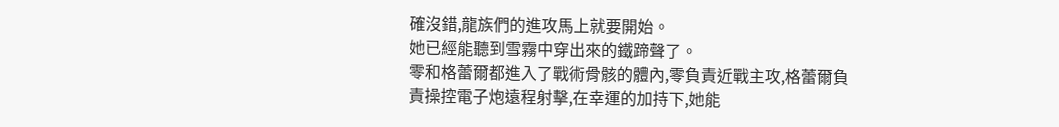確沒錯,龍族們的進攻馬上就要開始。
她已經能聽到雪霧中穿出來的鐵蹄聲了。
零和格蕾爾都進入了戰術骨骸的體內,零負責近戰主攻,格蕾爾負責操控電子炮遠程射擊,在幸運的加持下,她能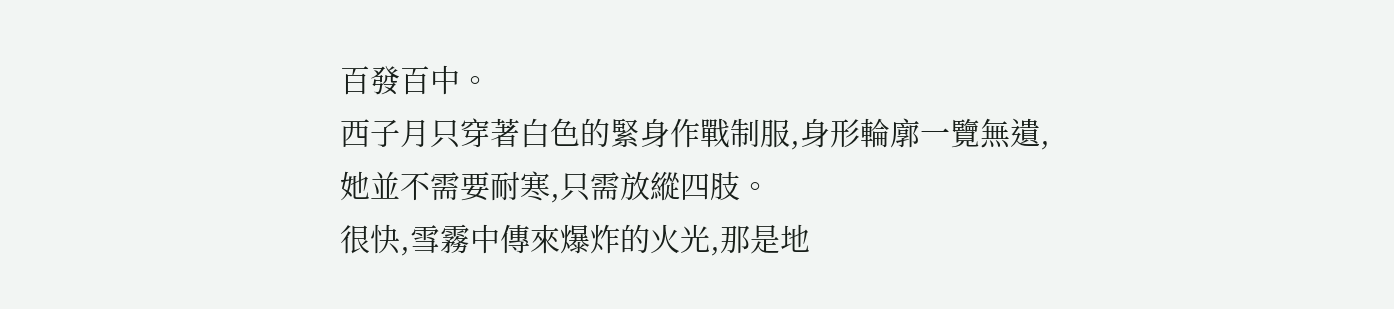百發百中。
西子月只穿著白色的緊身作戰制服,身形輪廓一覽無遺,她並不需要耐寒,只需放縱四肢。
很快,雪霧中傳來爆炸的火光,那是地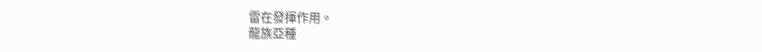雷在發揮作用。
龍族亞種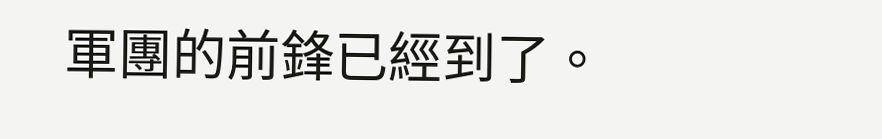軍團的前鋒已經到了。